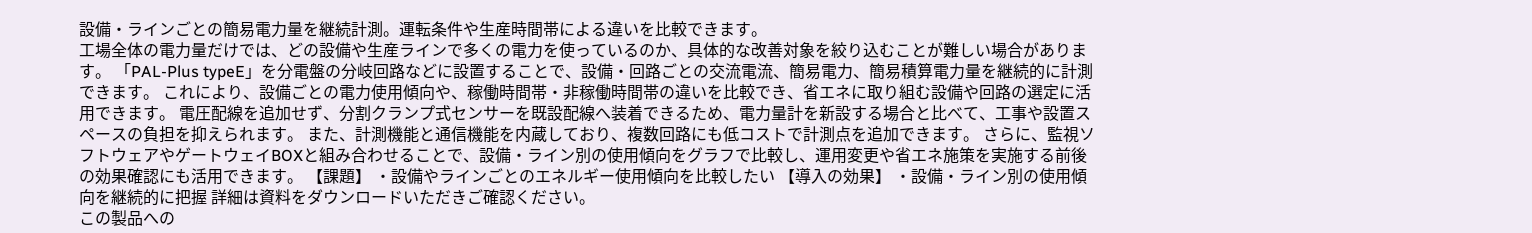設備・ラインごとの簡易電力量を継続計測。運転条件や生産時間帯による違いを比較できます。
工場全体の電力量だけでは、どの設備や生産ラインで多くの電力を使っているのか、具体的な改善対象を絞り込むことが難しい場合があります。 「PAL-Plus typeE」を分電盤の分岐回路などに設置することで、設備・回路ごとの交流電流、簡易電力、簡易積算電力量を継続的に計測できます。 これにより、設備ごとの電力使用傾向や、稼働時間帯・非稼働時間帯の違いを比較でき、省エネに取り組む設備や回路の選定に活用できます。 電圧配線を追加せず、分割クランプ式センサーを既設配線へ装着できるため、電力量計を新設する場合と比べて、工事や設置スペースの負担を抑えられます。 また、計測機能と通信機能を内蔵しており、複数回路にも低コストで計測点を追加できます。 さらに、監視ソフトウェアやゲートウェイBOXと組み合わせることで、設備・ライン別の使用傾向をグラフで比較し、運用変更や省エネ施策を実施する前後の効果確認にも活用できます。 【課題】 ・設備やラインごとのエネルギー使用傾向を比較したい 【導入の効果】 ・設備・ライン別の使用傾向を継続的に把握 詳細は資料をダウンロードいただきご確認ください。
この製品への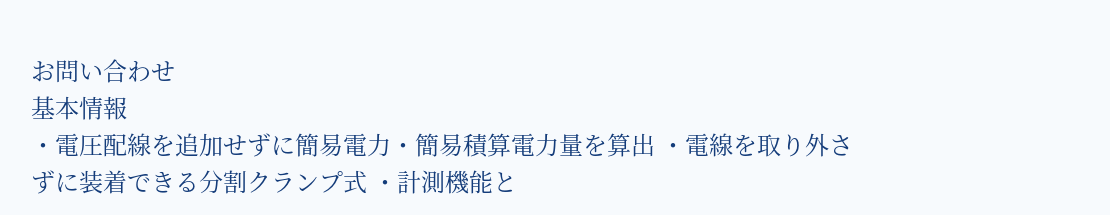お問い合わせ
基本情報
・電圧配線を追加せずに簡易電力・簡易積算電力量を算出 ・電線を取り外さずに装着できる分割クランプ式 ・計測機能と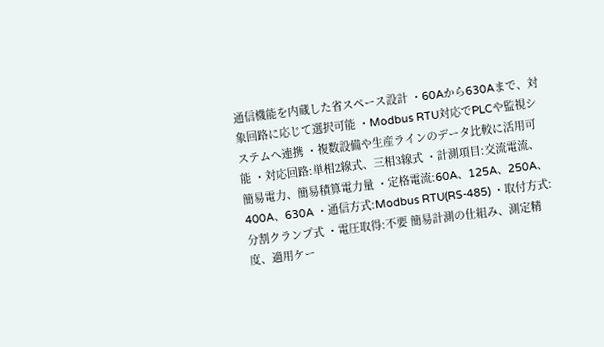通信機能を内蔵した省スペース設計 ・60Aから630Aまで、対象回路に応じて選択可能 ・Modbus RTU対応でPLCや監視システムへ連携 ・複数設備や生産ラインのデータ比較に活用可能 ・対応回路:単相2線式、三相3線式 ・計測項目:交流電流、簡易電力、簡易積算電力量 ・定格電流:60A、125A、250A、400A、630A ・通信方式:Modbus RTU(RS-485) ・取付方式:分割クランプ式 ・電圧取得:不要 簡易計測の仕組み、測定精度、適用ケー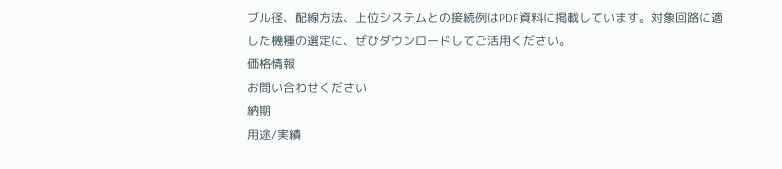ブル径、配線方法、上位システムとの接続例はPDF資料に掲載しています。対象回路に適した機種の選定に、ぜひダウンロードしてご活用ください。
価格情報
お問い合わせください
納期
用途/実績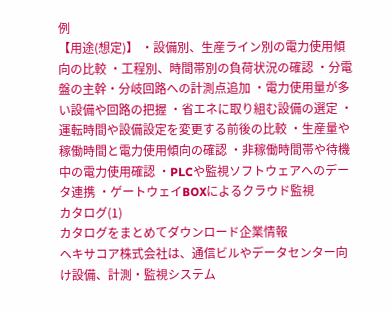例
【用途(想定)】 ・設備別、生産ライン別の電力使用傾向の比較 ・工程別、時間帯別の負荷状況の確認 ・分電盤の主幹・分岐回路への計測点追加 ・電力使用量が多い設備や回路の把握 ・省エネに取り組む設備の選定 ・運転時間や設備設定を変更する前後の比較 ・生産量や稼働時間と電力使用傾向の確認 ・非稼働時間帯や待機中の電力使用確認 ・PLCや監視ソフトウェアへのデータ連携 ・ゲートウェイBOXによるクラウド監視
カタログ(1)
カタログをまとめてダウンロード企業情報
ヘキサコア株式会社は、通信ビルやデータセンター向け設備、計測・監視システム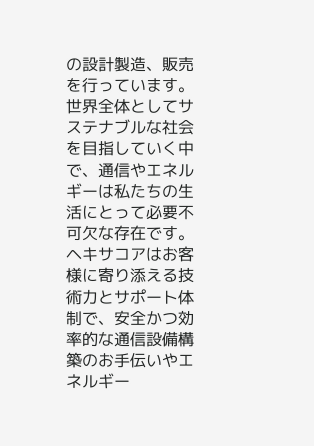の設計製造、販売を行っています。 世界全体としてサステナブルな社会を目指していく中で、通信やエネルギーは私たちの生活にとって必要不可欠な存在です。 ヘキサコアはお客様に寄り添える技術力とサポート体制で、安全かつ効率的な通信設備構築のお手伝いやエネルギー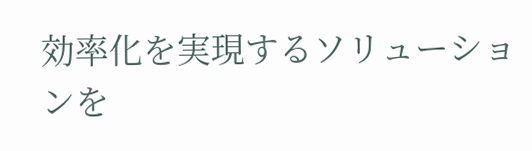効率化を実現するソリューションを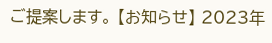ご提案します。 【お知らせ】 2023年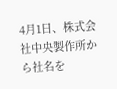4月1日、株式会社中央製作所から社名を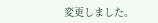変更しました。